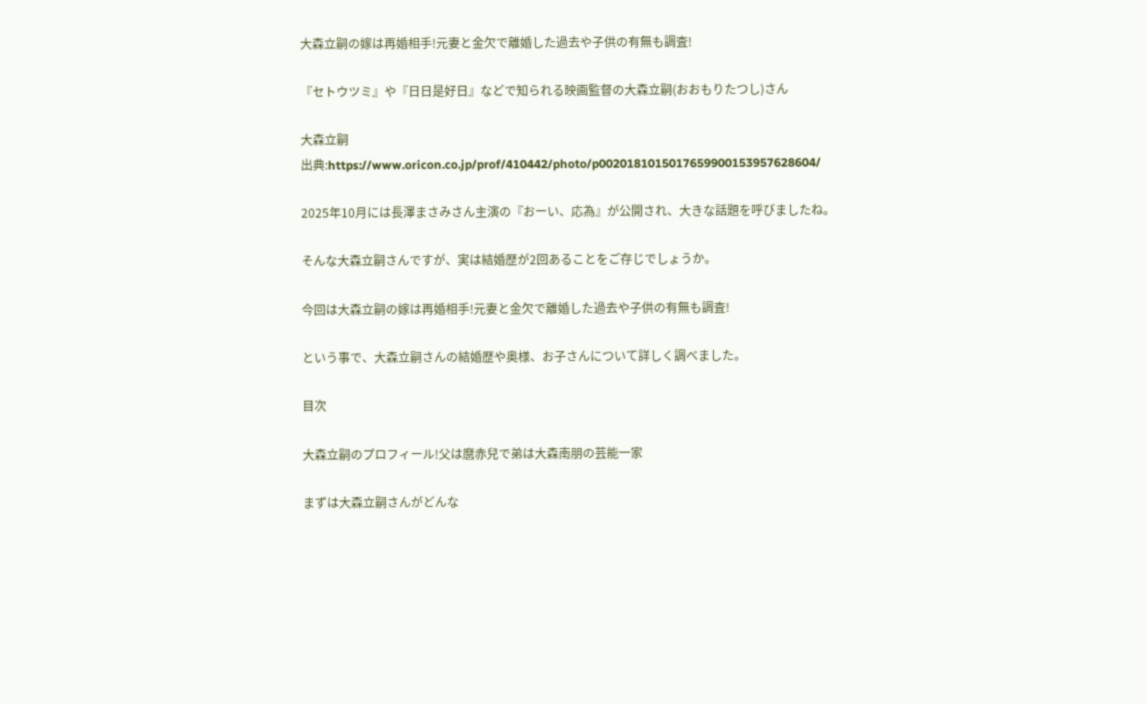大森立嗣の嫁は再婚相手!元妻と金欠で離婚した過去や子供の有無も調査!

『セトウツミ』や『日日是好日』などで知られる映画監督の大森立嗣(おおもりたつし)さん

大森立嗣
出典:https://www.oricon.co.jp/prof/410442/photo/p0020181015017659900153957628604/

2025年10月には長澤まさみさん主演の『おーい、応為』が公開され、大きな話題を呼びましたね。

そんな大森立嗣さんですが、実は結婚歴が2回あることをご存じでしょうか。

今回は大森立嗣の嫁は再婚相手!元妻と金欠で離婚した過去や子供の有無も調査!

という事で、大森立嗣さんの結婚歴や奥様、お子さんについて詳しく調べました。

目次

大森立嗣のプロフィール!父は麿赤兒で弟は大森南朋の芸能一家

まずは大森立嗣さんがどんな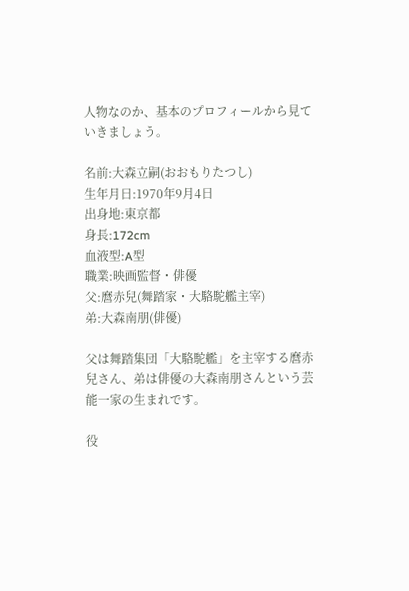人物なのか、基本のプロフィールから見ていきましょう。

名前:大森立嗣(おおもりたつし)
生年月日:1970年9月4日
出身地:東京都
身長:172cm
血液型:A型
職業:映画監督・俳優
父:麿赤兒(舞踏家・大駱駝艦主宰)
弟:大森南朋(俳優)

父は舞踏集団「大駱駝艦」を主宰する麿赤兒さん、弟は俳優の大森南朋さんという芸能一家の生まれです。

役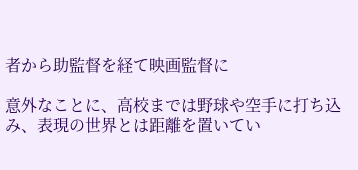者から助監督を経て映画監督に

意外なことに、高校までは野球や空手に打ち込み、表現の世界とは距離を置いてい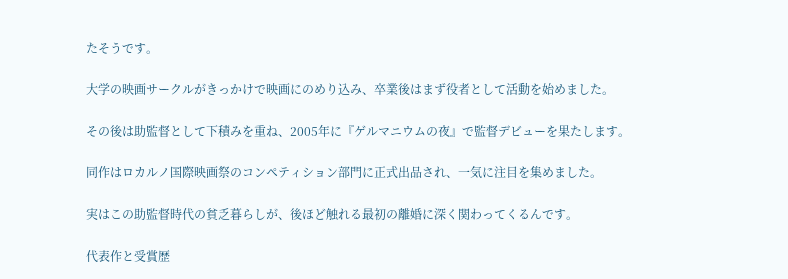たそうです。

大学の映画サークルがきっかけで映画にのめり込み、卒業後はまず役者として活動を始めました。

その後は助監督として下積みを重ね、2005年に『ゲルマニウムの夜』で監督デビューを果たします。

同作はロカルノ国際映画祭のコンペティション部門に正式出品され、一気に注目を集めました。

実はこの助監督時代の貧乏暮らしが、後ほど触れる最初の離婚に深く関わってくるんです。

代表作と受賞歴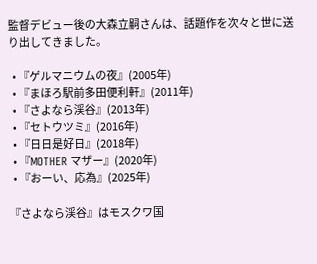監督デビュー後の大森立嗣さんは、話題作を次々と世に送り出してきました。

  • 『ゲルマニウムの夜』(2005年)
  • 『まほろ駅前多田便利軒』(2011年)
  • 『さよなら渓谷』(2013年)
  • 『セトウツミ』(2016年)
  • 『日日是好日』(2018年)
  • 『MOTHER マザー』(2020年)
  • 『おーい、応為』(2025年)

『さよなら渓谷』はモスクワ国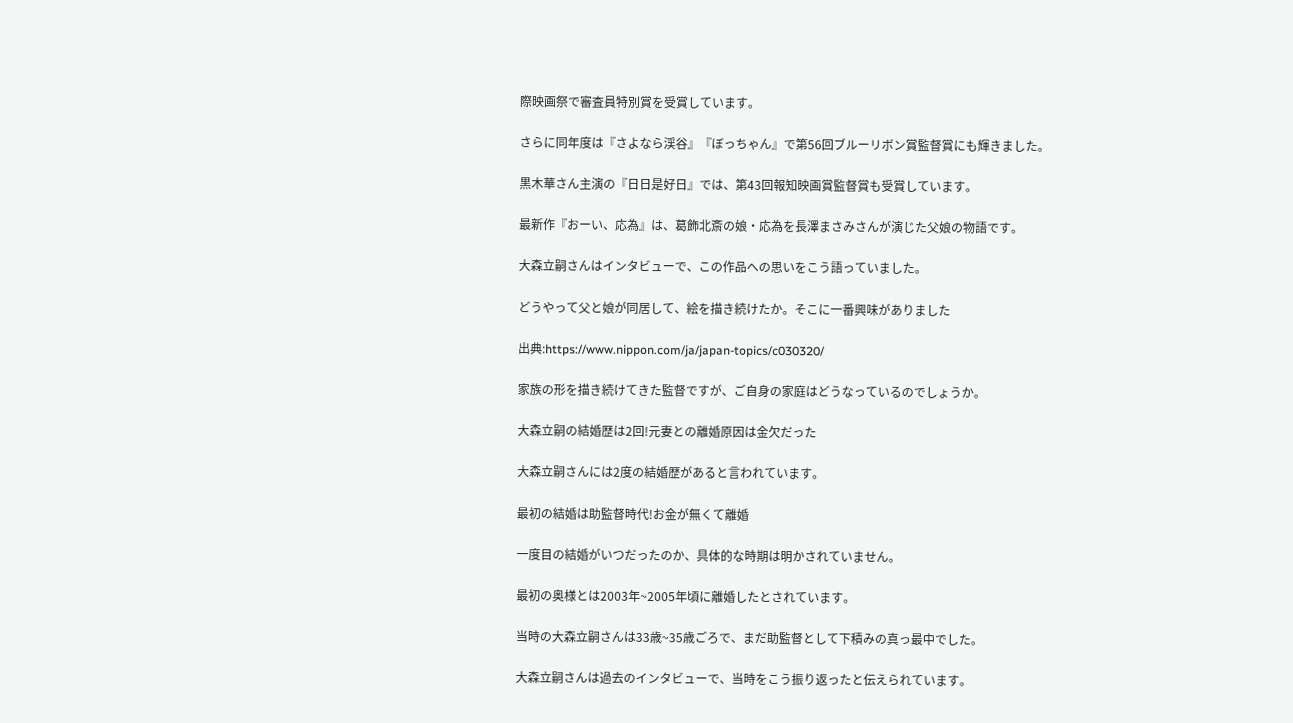際映画祭で審査員特別賞を受賞しています。

さらに同年度は『さよなら渓谷』『ぼっちゃん』で第56回ブルーリボン賞監督賞にも輝きました。

黒木華さん主演の『日日是好日』では、第43回報知映画賞監督賞も受賞しています。

最新作『おーい、応為』は、葛飾北斎の娘・応為を長澤まさみさんが演じた父娘の物語です。

大森立嗣さんはインタビューで、この作品への思いをこう語っていました。

どうやって父と娘が同居して、絵を描き続けたか。そこに一番興味がありました

出典:https://www.nippon.com/ja/japan-topics/c030320/

家族の形を描き続けてきた監督ですが、ご自身の家庭はどうなっているのでしょうか。

大森立嗣の結婚歴は2回!元妻との離婚原因は金欠だった

大森立嗣さんには2度の結婚歴があると言われています。

最初の結婚は助監督時代!お金が無くて離婚

一度目の結婚がいつだったのか、具体的な時期は明かされていません。

最初の奥様とは2003年~2005年頃に離婚したとされています。

当時の大森立嗣さんは33歳~35歳ごろで、まだ助監督として下積みの真っ最中でした。

大森立嗣さんは過去のインタビューで、当時をこう振り返ったと伝えられています。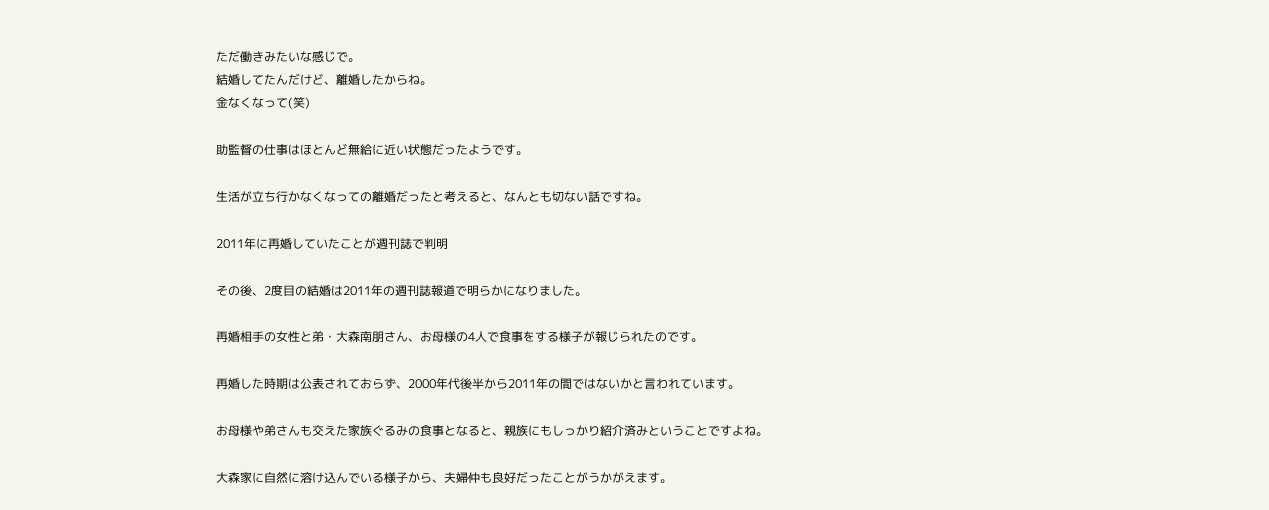ただ働きみたいな感じで。
結婚してたんだけど、離婚したからね。
金なくなって(笑)

助監督の仕事はほとんど無給に近い状態だったようです。

生活が立ち行かなくなっての離婚だったと考えると、なんとも切ない話ですね。

2011年に再婚していたことが週刊誌で判明

その後、2度目の結婚は2011年の週刊誌報道で明らかになりました。

再婚相手の女性と弟・大森南朋さん、お母様の4人で食事をする様子が報じられたのです。

再婚した時期は公表されておらず、2000年代後半から2011年の間ではないかと言われています。

お母様や弟さんも交えた家族ぐるみの食事となると、親族にもしっかり紹介済みということですよね。

大森家に自然に溶け込んでいる様子から、夫婦仲も良好だったことがうかがえます。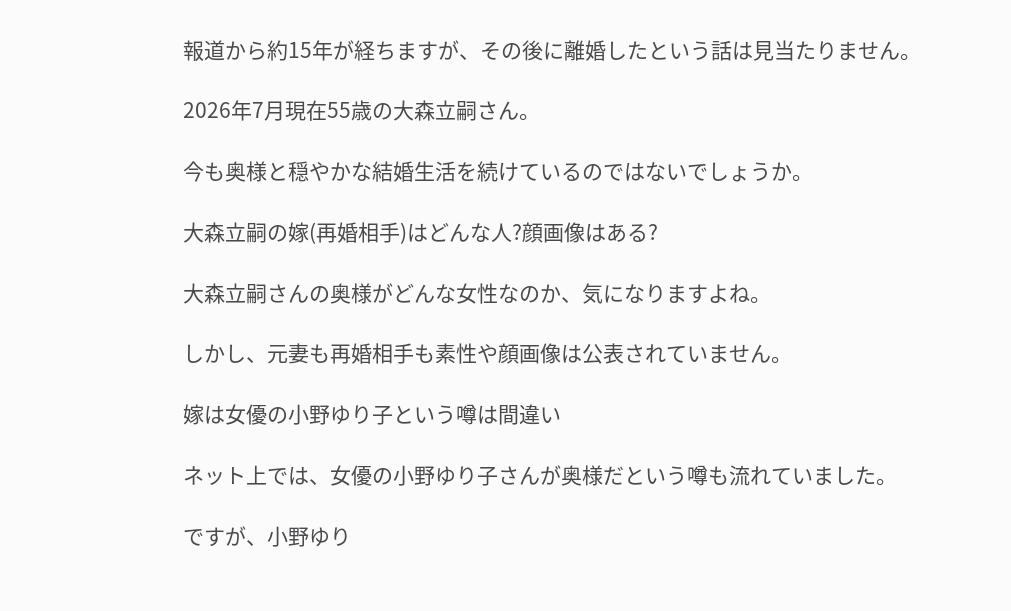報道から約15年が経ちますが、その後に離婚したという話は見当たりません。

2026年7月現在55歳の大森立嗣さん。

今も奥様と穏やかな結婚生活を続けているのではないでしょうか。

大森立嗣の嫁(再婚相手)はどんな人?顔画像はある?

大森立嗣さんの奥様がどんな女性なのか、気になりますよね。

しかし、元妻も再婚相手も素性や顔画像は公表されていません。

嫁は女優の小野ゆり子という噂は間違い

ネット上では、女優の小野ゆり子さんが奥様だという噂も流れていました。

ですが、小野ゆり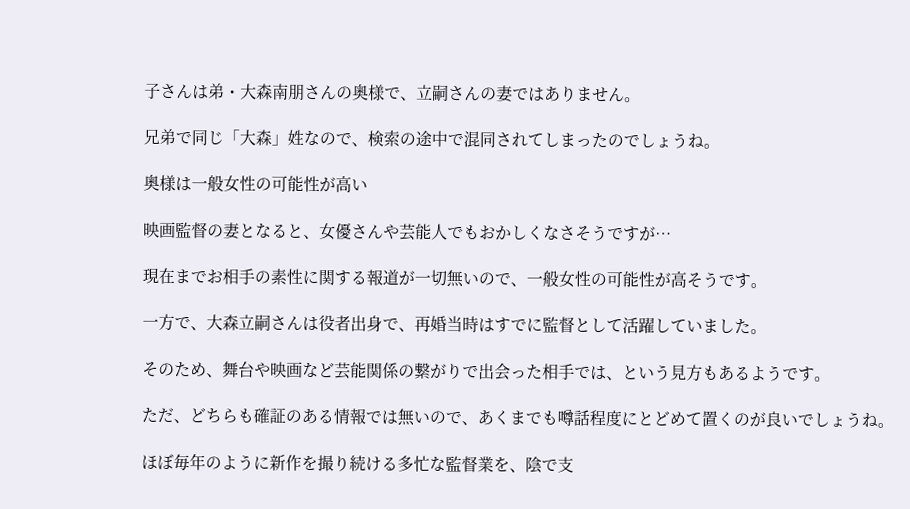子さんは弟・大森南朋さんの奥様で、立嗣さんの妻ではありません。

兄弟で同じ「大森」姓なので、検索の途中で混同されてしまったのでしょうね。

奥様は一般女性の可能性が高い

映画監督の妻となると、女優さんや芸能人でもおかしくなさそうですが…

現在までお相手の素性に関する報道が一切無いので、一般女性の可能性が高そうです。

一方で、大森立嗣さんは役者出身で、再婚当時はすでに監督として活躍していました。

そのため、舞台や映画など芸能関係の繋がりで出会った相手では、という見方もあるようです。

ただ、どちらも確証のある情報では無いので、あくまでも噂話程度にとどめて置くのが良いでしょうね。

ほぼ毎年のように新作を撮り続ける多忙な監督業を、陰で支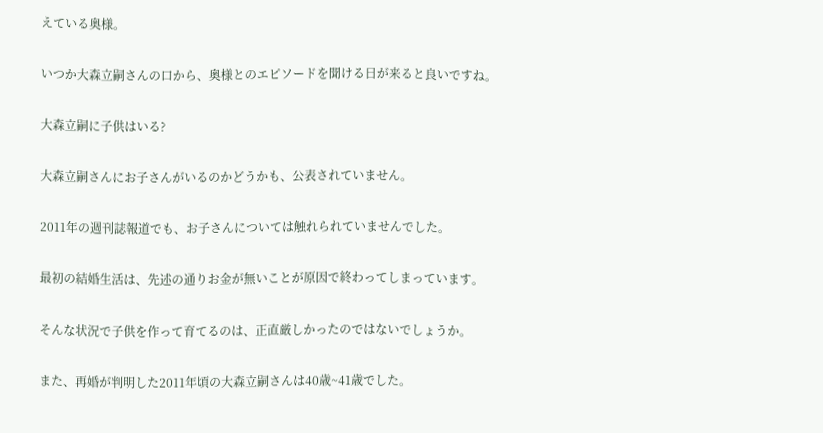えている奥様。

いつか大森立嗣さんの口から、奥様とのエピソードを聞ける日が来ると良いですね。

大森立嗣に子供はいる?

大森立嗣さんにお子さんがいるのかどうかも、公表されていません。

2011年の週刊誌報道でも、お子さんについては触れられていませんでした。

最初の結婚生活は、先述の通りお金が無いことが原因で終わってしまっています。

そんな状況で子供を作って育てるのは、正直厳しかったのではないでしょうか。

また、再婚が判明した2011年頃の大森立嗣さんは40歳~41歳でした。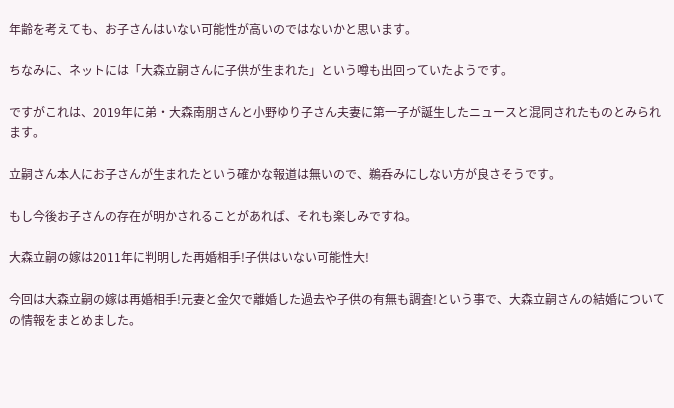年齢を考えても、お子さんはいない可能性が高いのではないかと思います。

ちなみに、ネットには「大森立嗣さんに子供が生まれた」という噂も出回っていたようです。

ですがこれは、2019年に弟・大森南朋さんと小野ゆり子さん夫妻に第一子が誕生したニュースと混同されたものとみられます。

立嗣さん本人にお子さんが生まれたという確かな報道は無いので、鵜呑みにしない方が良さそうです。

もし今後お子さんの存在が明かされることがあれば、それも楽しみですね。

大森立嗣の嫁は2011年に判明した再婚相手!子供はいない可能性大!

今回は大森立嗣の嫁は再婚相手!元妻と金欠で離婚した過去や子供の有無も調査!という事で、大森立嗣さんの結婚についての情報をまとめました。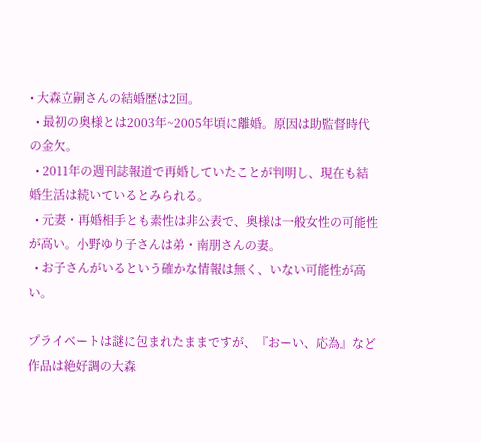• 大森立嗣さんの結婚歴は2回。
  • 最初の奥様とは2003年~2005年頃に離婚。原因は助監督時代の金欠。
  • 2011年の週刊誌報道で再婚していたことが判明し、現在も結婚生活は続いているとみられる。
  • 元妻・再婚相手とも素性は非公表で、奥様は一般女性の可能性が高い。小野ゆり子さんは弟・南朋さんの妻。
  • お子さんがいるという確かな情報は無く、いない可能性が高い。

プライベートは謎に包まれたままですが、『おーい、応為』など作品は絶好調の大森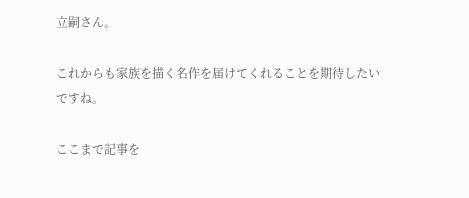立嗣さん。

これからも家族を描く名作を届けてくれることを期待したいですね。

ここまで記事を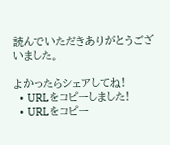読んでいただきありがとうございました。

よかったらシェアしてね!
  • URLをコピーしました!
  • URLをコピー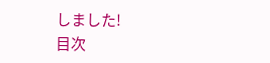しました!
目次